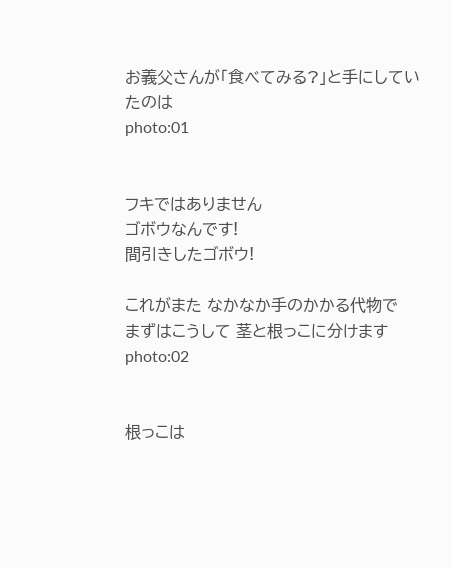お義父さんが「食べてみる?」と手にしていたのは
photo:01


フキではありません
ゴボウなんです!
間引きしたゴボウ!

これがまた なかなか手のかかる代物で
まずはこうして 茎と根っこに分けます
photo:02


根っこは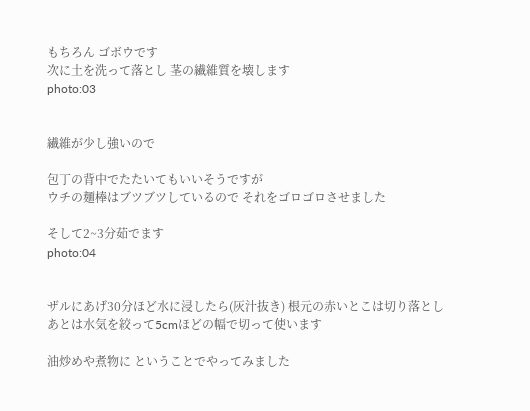もちろん ゴボウです
次に土を洗って落とし 茎の繊維質を壊します
photo:03


繊維が少し強いので

包丁の背中でたたいてもいいそうですが
ウチの麺棒はブツブツしているので それをゴロゴロさせました

そして2~3分茹でます
photo:04


ザルにあげ30分ほど水に浸したら(灰汁抜き) 根元の赤いとこは切り落とし
あとは水気を絞って5cmほどの幅で切って使います

油炒めや煮物に ということでやってみました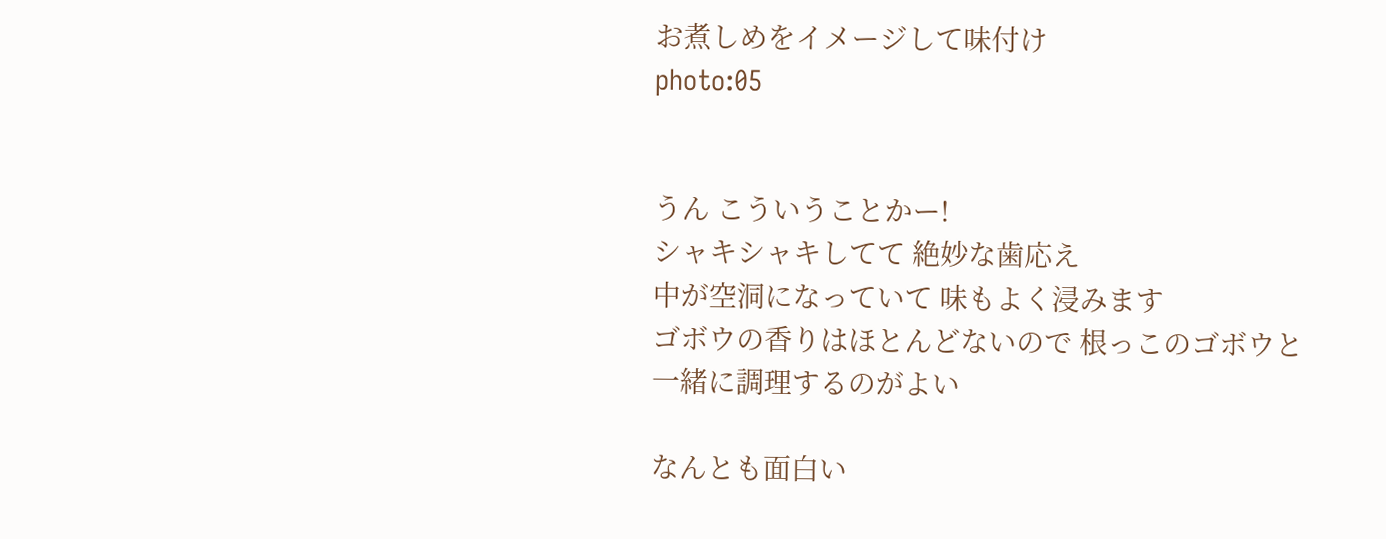お煮しめをイメージして味付け
photo:05


うん こういうことかー!
シャキシャキしてて 絶妙な歯応え
中が空洞になっていて 味もよく浸みます
ゴボウの香りはほとんどないので 根っこのゴボウと一緒に調理するのがよい

なんとも面白い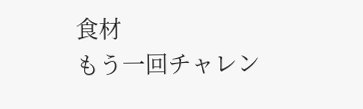食材
もう一回チャレン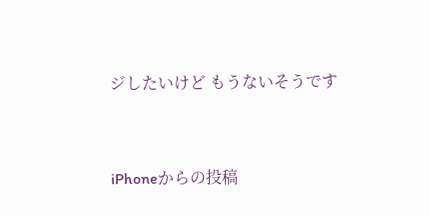ジしたいけど もうないそうです


iPhoneからの投稿